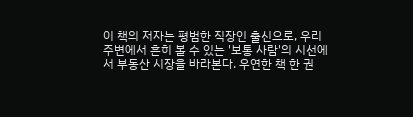이 책의 저자는 평범한 직장인 출신으로, 우리 주변에서 흔히 볼 수 있는 '보통 사람'의 시선에서 부동산 시장을 바라본다. 우연한 책 한 권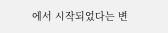에서 시작되었다는 변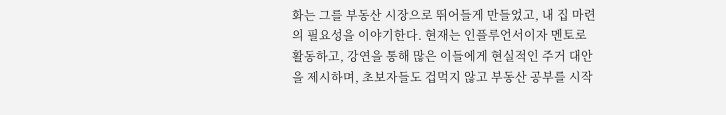화는 그를 부동산 시장으로 뛰어들게 만들었고, 내 집 마련의 필요성을 이야기한다. 현재는 인플루언서이자 멘토로 활동하고, 강연을 통해 많은 이들에게 현실적인 주거 대안을 제시하며, 초보자들도 겁먹지 않고 부동산 공부를 시작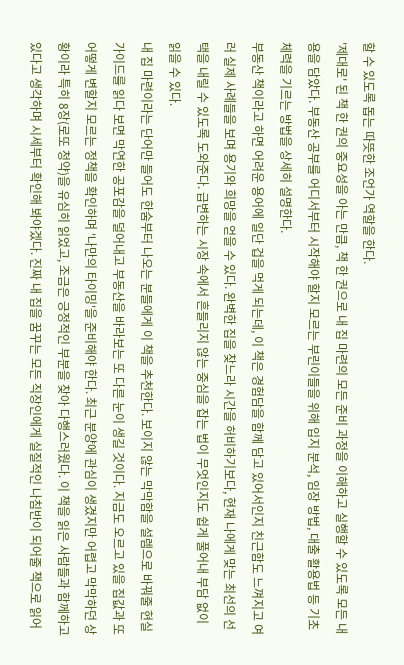할 수 있도록 돕는 따뜻한 조언가 역할을 한다.
'제대로' 된 책 한 권의 중요성을 아는 만큼, 책 한 권으로 내 집 마련의 모든 준비 과정을 이해하고 실행할 수 있도록 모든 내용을 담았다. 부동산 공부를 어디서부터 시작해야 할지 모르는 부린이들을 위해 입지 분석, 임장 방법, 대출 활용법 등 기초 체력을 기르는 방법을 상세히 설명한다.
부동산 책이라고 하면 어려운 용어에 일단 겁을 먹게 되는데, 이 책은 경험담을 함께 담고 있어서인지 친근함도 느껴지고 여러 실제 사례들을 보며 용기와 희망을 얻을 수 있다. 완벽한 집을 찾느라 시간을 허비하기보다, 현재 나에게 맞는 최선의 선택을 내릴 수 있도록 도와준다. 급변하는 시장 속에서 흔들리지 않는 중심을 잡는 법이 무엇인지도 쉽게 풀어내 부담 없이 읽을 수 있다.
내 집 마련이라는 단어만 들어도 한숨부터 나오는 분들에게 이 책을 추천한다. 보이지 않는 막막함을 설렘으로 바꿔줄 현실 가이드를 읽다 보면 막연한 공포감을 덜어내고 부동산을 바라보는 또 다른 눈이 생길 것이다. 지금도 오르고 있을 집값과 또 어떻게 변할지 모르는 정책을 확인하며 '나만의 타이밍'을 준비해야 한다. 최근 분양에 관심이 생겼지만 어렵고 막막하던 상황이라 특히 8장(로또 청약)을 유심히 읽었고, 조금은 긍정적인 부분을 찾아 다행스러웠다. 이 책을 읽은 사람들과 함께하고 있다고 생각하며 시세부터 확인해 봐야겠다. 진짜 내 집을 꿈꾸는 모든 직장인에게 실질적인 나침반이 되어줄 책으로 읽어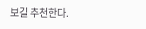보길 추천한다.